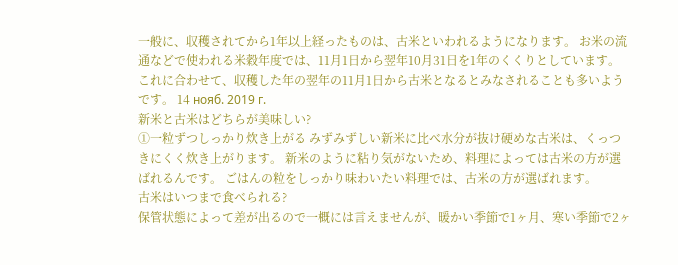一般に、収穫されてから1年以上経ったものは、古米といわれるようになります。 お米の流通などで使われる米穀年度では、11月1日から翌年10月31日を1年のくくりとしています。 これに合わせて、収穫した年の翌年の11月1日から古米となるとみなされることも多いようです。 14 нояб. 2019 г.
新米と古米はどちらが美味しい?
①一粒ずつしっかり炊き上がる みずみずしい新米に比べ水分が抜け硬めな古米は、くっつきにくく炊き上がります。 新米のように粘り気がないため、料理によっては古米の方が選ばれるんです。 ごはんの粒をしっかり味わいたい料理では、古米の方が選ばれます。
古米はいつまで食べられる?
保管状態によって差が出るので一概には言えませんが、暖かい季節で1ヶ月、寒い季節で2ヶ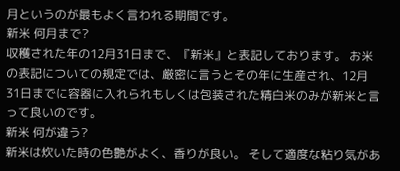月というのが最もよく言われる期間です。
新米 何月まで?
収穫された年の12月31日まで、『新米』と表記しております。 お米の表記についての規定では、厳密に言うとその年に生産され、12月31日までに容器に入れられもしくは包装された精白米のみが新米と言って良いのです。
新米 何が違う?
新米は炊いた時の色艶がよく、香りが良い。 そして適度な粘り気があ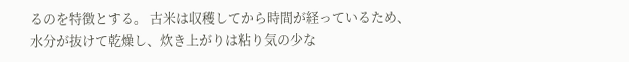るのを特徴とする。 古米は収穫してから時間が経っているため、水分が抜けて乾燥し、炊き上がりは粘り気の少な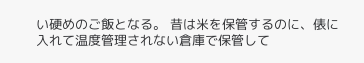い硬めのご飯となる。 昔は米を保管するのに、俵に入れて温度管理されない倉庫で保管して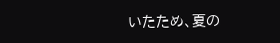いたため、夏の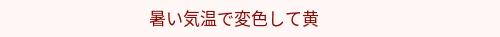暑い気温で変色して黄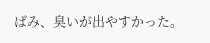ばみ、臭いが出やすかった。